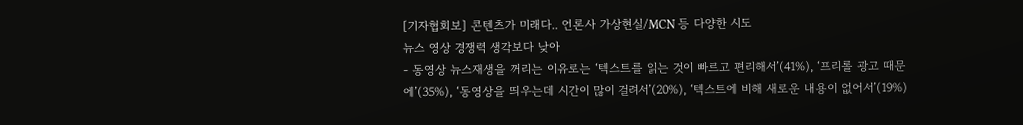[기자협회보] 콘텐츠가 미래다.. 언론사 가상현실/MCN 등 다양한 시도
뉴스 영상 경쟁력 생각보다 낮아
- 동영상 뉴스재생을 꺼리는 이유로는 ‘텍스트를 읽는 것이 빠르고 편리해서’(41%), ‘프리롤 광고 때문에’(35%), ‘동영상을 띄우는데 시간이 많이 걸려서’(20%), ‘텍스트에 비해 새로운 내용이 없어서’(19%)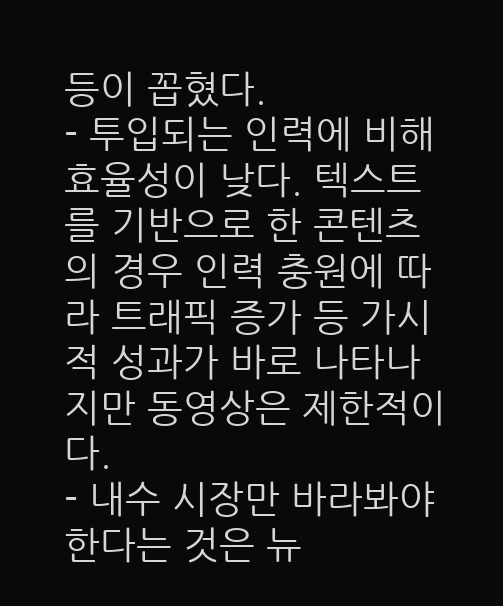등이 꼽혔다.
- 투입되는 인력에 비해 효율성이 낮다. 텍스트를 기반으로 한 콘텐츠의 경우 인력 충원에 따라 트래픽 증가 등 가시적 성과가 바로 나타나지만 동영상은 제한적이다.
- 내수 시장만 바라봐야 한다는 것은 뉴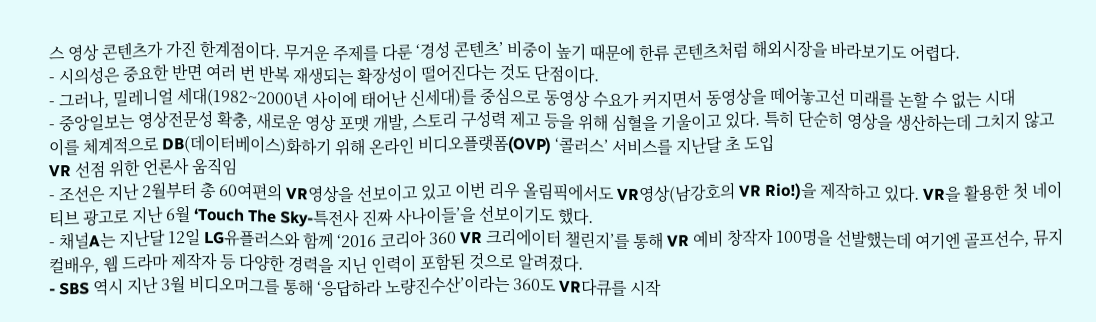스 영상 콘텐츠가 가진 한계점이다. 무거운 주제를 다룬 ‘경성 콘텐츠’ 비중이 높기 때문에 한류 콘텐츠처럼 해외시장을 바라보기도 어렵다.
- 시의성은 중요한 반면 여러 번 반복 재생되는 확장성이 떨어진다는 것도 단점이다.
- 그러나, 밀레니얼 세대(1982~2000년 사이에 태어난 신세대)를 중심으로 동영상 수요가 커지면서 동영상을 떼어놓고선 미래를 논할 수 없는 시대
- 중앙일보는 영상전문성 확충, 새로운 영상 포맷 개발, 스토리 구성력 제고 등을 위해 심혈을 기울이고 있다. 특히 단순히 영상을 생산하는데 그치지 않고 이를 체계적으로 DB(데이터베이스)화하기 위해 온라인 비디오플랫폼(OVP) ‘콜러스’ 서비스를 지난달 초 도입
VR 선점 위한 언론사 움직임
- 조선은 지난 2월부터 총 60여편의 VR영상을 선보이고 있고 이번 리우 올림픽에서도 VR영상(남강호의 VR Rio!)을 제작하고 있다. VR을 활용한 첫 네이티브 광고로 지난 6월 ‘Touch The Sky-특전사 진짜 사나이들’을 선보이기도 했다.
- 채널A는 지난달 12일 LG유플러스와 함께 ‘2016 코리아 360 VR 크리에이터 챌린지’를 통해 VR 예비 창작자 100명을 선발했는데 여기엔 골프선수, 뮤지컬배우, 웹 드라마 제작자 등 다양한 경력을 지닌 인력이 포함된 것으로 알려졌다.
- SBS 역시 지난 3월 비디오머그를 통해 ‘응답하라 노량진수산’이라는 360도 VR다큐를 시작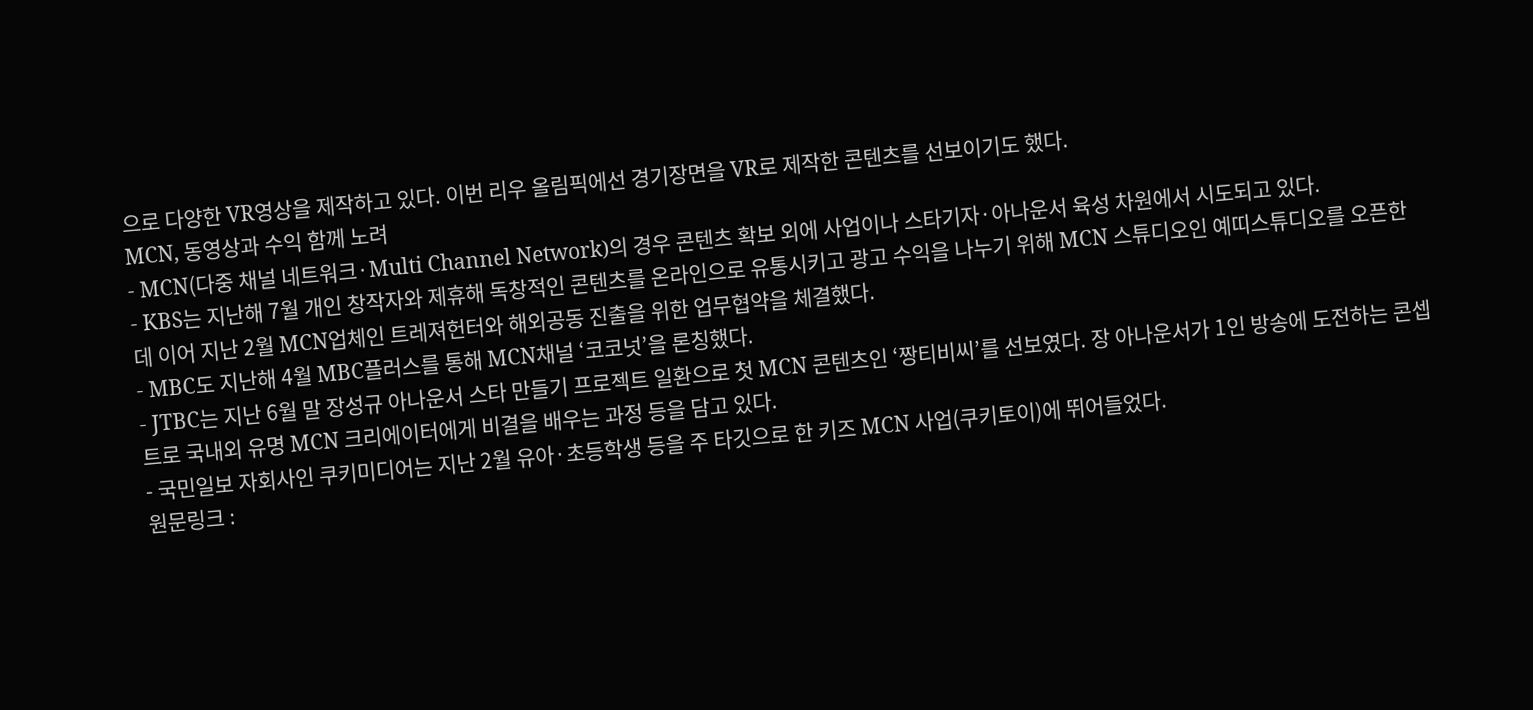으로 다양한 VR영상을 제작하고 있다. 이번 리우 올림픽에선 경기장면을 VR로 제작한 콘텐츠를 선보이기도 했다.
MCN, 동영상과 수익 함께 노려
- MCN(다중 채널 네트워크·Multi Channel Network)의 경우 콘텐츠 확보 외에 사업이나 스타기자·아나운서 육성 차원에서 시도되고 있다.
- KBS는 지난해 7월 개인 창작자와 제휴해 독창적인 콘텐츠를 온라인으로 유통시키고 광고 수익을 나누기 위해 MCN 스튜디오인 예띠스튜디오를 오픈한 데 이어 지난 2월 MCN업체인 트레져헌터와 해외공동 진출을 위한 업무협약을 체결했다.
- MBC도 지난해 4월 MBC플러스를 통해 MCN채널 ‘코코넛’을 론칭했다.
- JTBC는 지난 6월 말 장성규 아나운서 스타 만들기 프로젝트 일환으로 첫 MCN 콘텐츠인 ‘짱티비씨’를 선보였다. 장 아나운서가 1인 방송에 도전하는 콘셉트로 국내외 유명 MCN 크리에이터에게 비결을 배우는 과정 등을 담고 있다.
- 국민일보 자회사인 쿠키미디어는 지난 2월 유아·초등학생 등을 주 타깃으로 한 키즈 MCN 사업(쿠키토이)에 뛰어들었다.
원문링크 :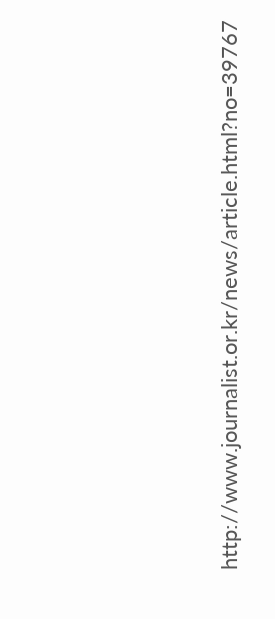http://www.journalist.or.kr/news/article.html?no=39767